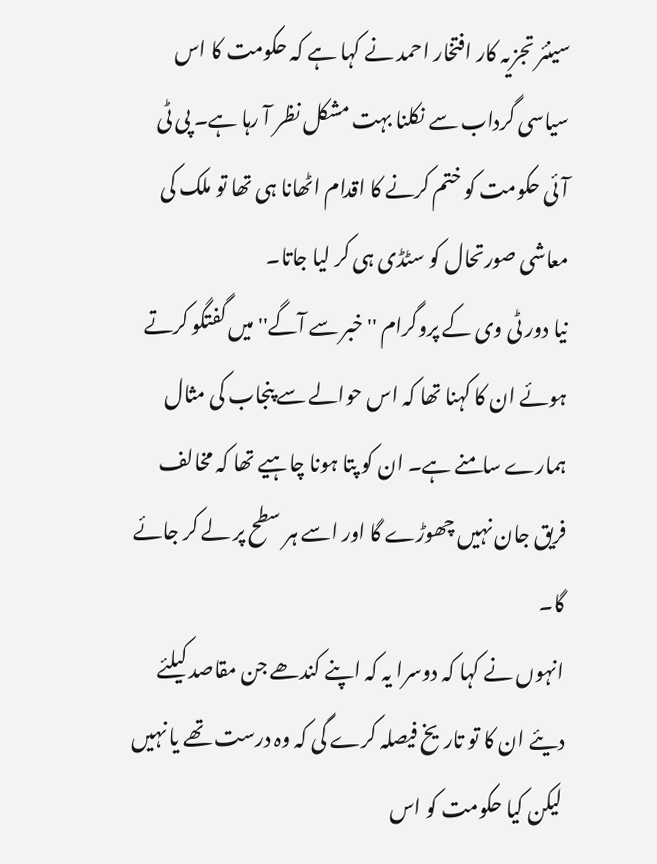سینئر تجزیہ کار افتخار احمد نے کہا ہے کہ حکومت کا اس سیاسی گرداب سے نکلنا بہت مشکل نظر آ رہا ہے۔ پی ٹی آئی حکومت کو ختم کرنے کا اقدام اٹھانا ہی تھا تو ملک کی معاشی صورتحال کو سٹڈی ہی کر لیا جاتا۔
نیا دور ٹی وی کے پروگرام ''خبر سے آگے'' میں گفتگو کرتے ہوئے ان کا کہنا تھا کہ اس حوالے سے پنجاب کی مثال ہمارے سامنے ہے۔ ان کو پتا ہونا چاہیے تھا کہ مخالف فریق جان نہیں چھوڑے گا اور اسے ہر سطح پر لے کر جائے گا۔
انہوں نے کہا کہ دوسرا یہ کہ اپنے کندھے جن مقاصد کیلئے دیئے ان کا تو تاریخ فیصلہ کرے گی کہ وہ درست تھے یا نہیں لیکن کیا حکومت کو اس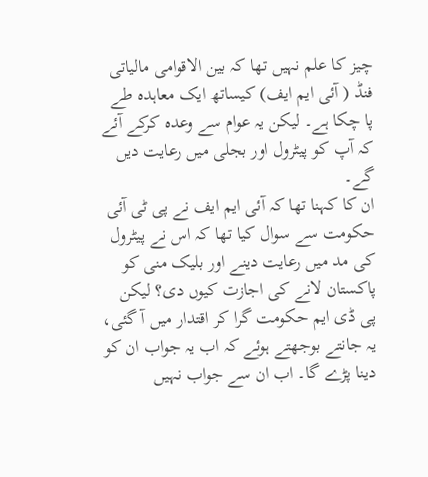چیز کا علم نہیں تھا کہ بین الاقوامی مالیاتی فنڈ ( آئی ایم ایف) کیساتھ ایک معاہدہ طے پا چکا ہے۔ لیکن یہ عوام سے وعدہ کرکے آئے کہ آپ کو پیٹرول اور بجلی میں رعایت دیں گے۔
ان کا کہنا تھا کہ آئی ایم ایف نے پی ٹی آئی حکومت سے سوال کیا تھا کہ اس نے پیٹرول کی مد میں رعایت دینے اور بلیک منی کو پاکستان لانے کی اجازت کیوں دی؟ لیکن پی ڈی ایم حکومت گرا کر اقتدار میں آ گئی، یہ جانتے بوجھتے ہوئے کہ اب یہ جواب ان کو دینا پڑے گا۔ اب ان سے جواب نہیں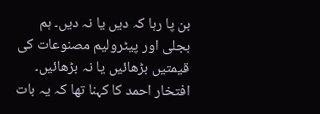بن پا رہا کہ دیں یا نہ دیں۔ ہم بجلی اور پیٹرولیم مصنوعات کی قیمتیں بڑھائیں یا نہ بڑھائیں۔
افتخار احمد کا کہنا تھا کہ یہ بات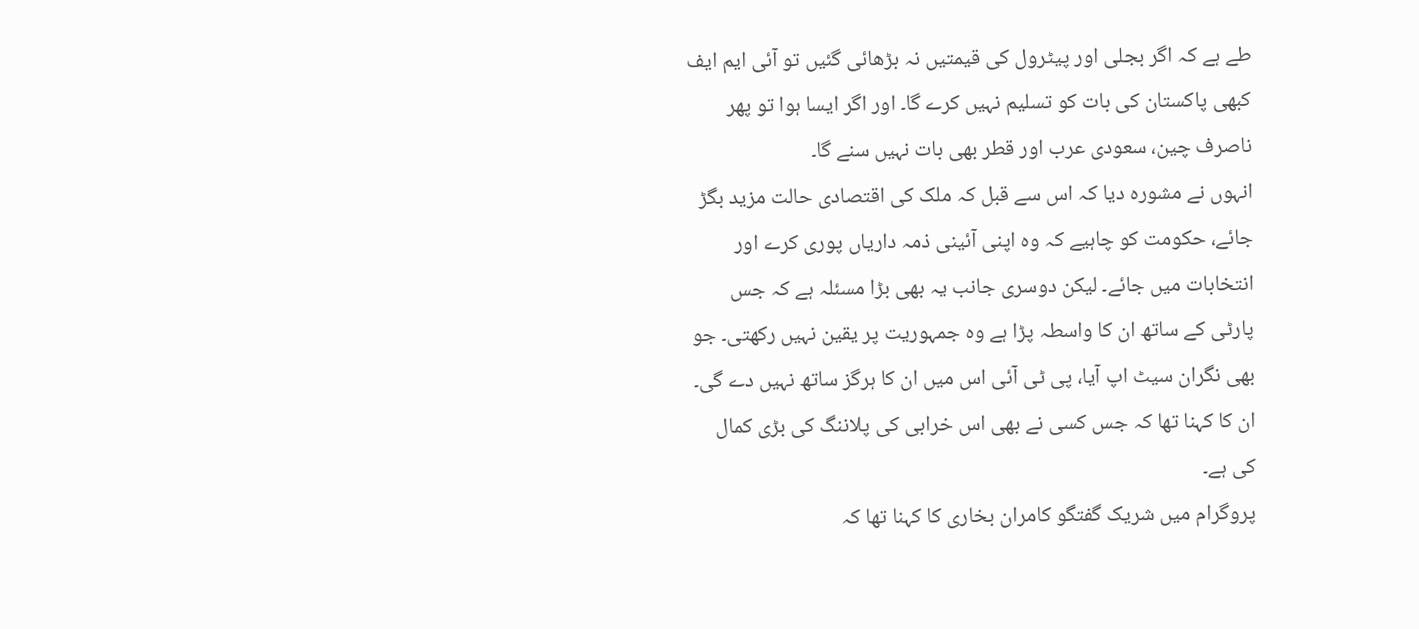طے ہے کہ اگر بجلی اور پیٹرول کی قیمتیں نہ بڑھائی گئیں تو آئی ایم ایف کبھی پاکستان کی بات کو تسلیم نہیں کرے گا۔ اور اگر ایسا ہوا تو پھر ناصرف چین، سعودی عرب اور قطر بھی بات نہیں سنے گا۔
انہوں نے مشورہ دیا کہ اس سے قبل کہ ملک کی اقتصادی حالت مزید بگڑ جائے، حکومت کو چاہیے کہ وہ اپنی آئینی ذمہ داریاں پوری کرے اور انتخابات میں جائے۔ لیکن دوسری جانب یہ بھی بڑا مسئلہ ہے کہ جس پارٹی کے ساتھ ان کا واسطہ پڑا ہے وہ جمہوریت پر یقین نہیں رکھتی۔ جو بھی نگران سیٹ اپ آیا، پی ٹی آئی اس میں ان کا ہرگز ساتھ نہیں دے گی۔ ان کا کہنا تھا کہ جس کسی نے بھی اس خرابی کی پلاننگ کی بڑی کمال کی ہے۔
پروگرام میں شریک گفتگو کامران بخاری کا کہنا تھا کہ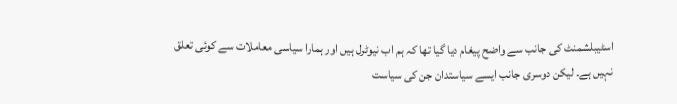اسٹیبلشمنٹ کی جانب سے واضح پیغام دیا گیا تھا کہ ہم اب نیوٹرل ہیں اور ہمارا سیاسی معاملات سے کوئی تعلق نہیں ہے۔ لیکن دوسری جانب ایسے سیاستدان جن کی سیاست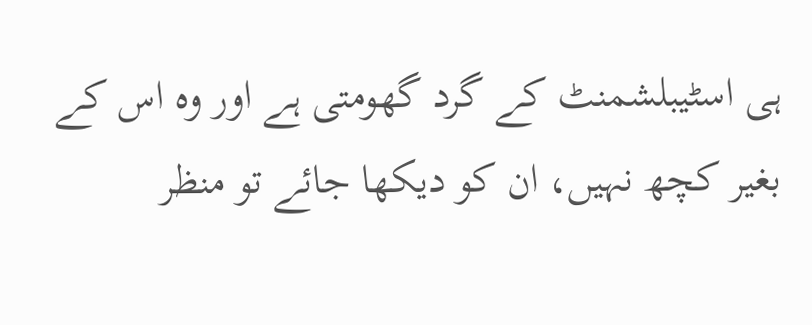ہی اسٹیبلشمنٹ کے گرد گھومتی ہے اور وہ اس کے بغیر کچھ نہیں، ان کو دیکھا جائے تو منظر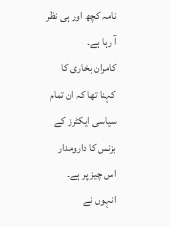نامہ کچھ اور ہی نظر آ رہا ہے۔
کامران بخاری کا کہنا تھا کہ ان تمام سیاسی ایکٹرز کے بزنس کا دارومدار اس چیز پر ہے۔ انہوں نے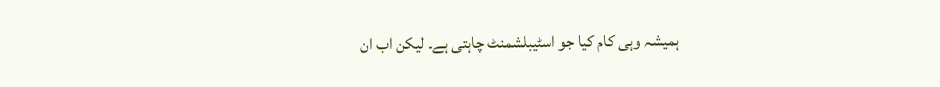ہمیشہ وہی کام کیا جو اسٹیبلشمنٹ چاہتی ہے۔ لیکن اب ان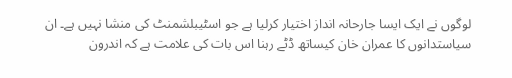لوگوں نے ایک ایسا جارحانہ انداز اختیار کرلیا ہے جو اسٹیبلشمنٹ کی منشا نہیں ہے۔ ان سیاستدانوں کا عمران خان کیساتھ ڈٹے رہنا اس بات کی علامت ہے کہ اندرون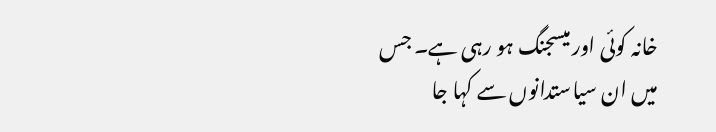خانہ کوئی اور میسجنگ ہو رہی ہے۔ جس میں ان سیاستدانوں سے کہا جا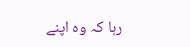رہا کہ وہ اپنے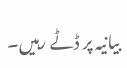بیانیہ پر ڈٹے رہیں۔